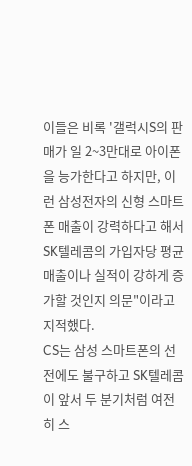이들은 비록 '갤럭시S의 판매가 일 2~3만대로 아이폰을 능가한다고 하지만, 이런 삼성전자의 신형 스마트폰 매출이 강력하다고 해서 SK텔레콤의 가입자당 평균 매출이나 실적이 강하게 증가할 것인지 의문"이라고 지적했다.
CS는 삼성 스마트폰의 선전에도 불구하고 SK텔레콤이 앞서 두 분기처럼 여전히 스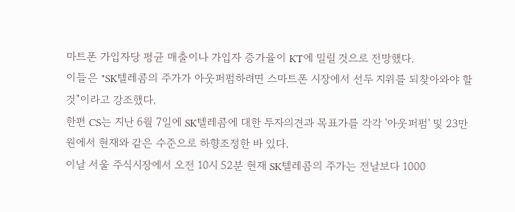마트폰 가입자당 평균 매출이나 가입자 증가율이 KT에 밀릴 것으로 전망했다.
이들은 "SK텔레콤의 주가가 아웃퍼펌하려면 스마트폰 시장에서 선두 지위를 되찾아와야 할 것"이라고 강조했다.
한편 CS는 지난 6월 7일에 SK텔레콤에 대한 투자의견과 목표가를 각각 '아웃퍼펌' 및 23만원에서 현재와 같은 수준으로 하향조정한 바 있다.
이날 서울 주식시장에서 오전 10시 52분 현재 SK텔레콤의 주가는 전날보다 1000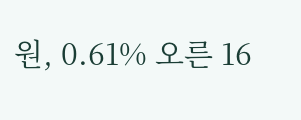원, 0.61% 오른 16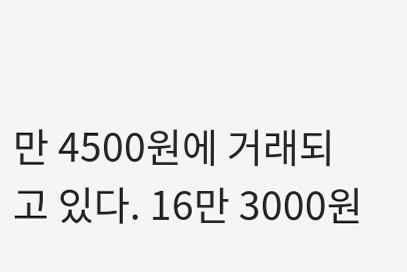만 4500원에 거래되고 있다. 16만 3000원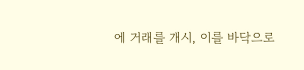에 거래를 개시, 이를 바닥으로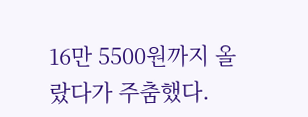16만 5500원까지 올랐다가 주춤했다.